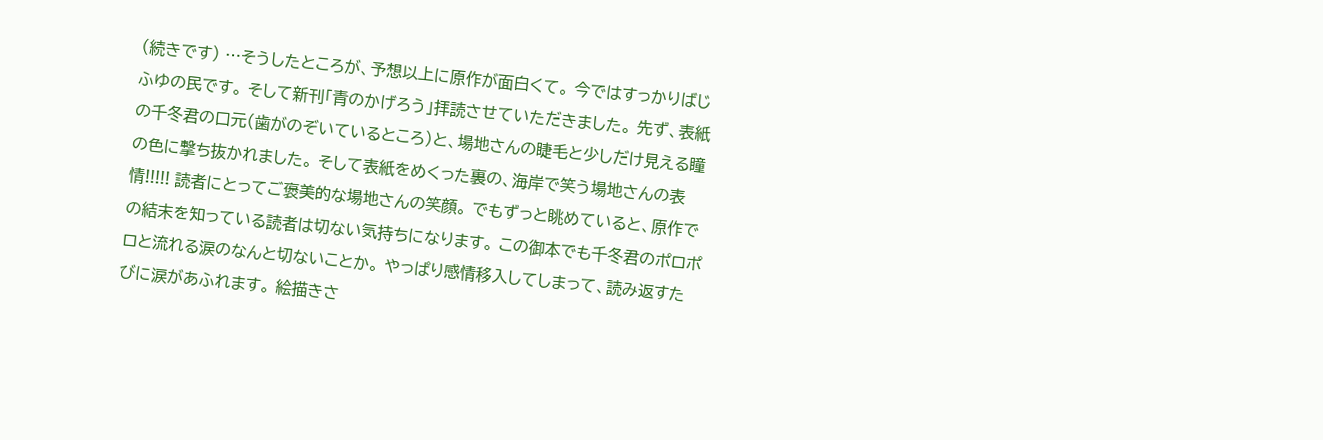(続きです) …そうしたところが、予想以上に原作が面白くて。 今ではすっかりばじふゆの民です。 そして新刊「青のかげろう」拝読させていただきました。 先ず、表紙の千冬君の口元(歯がのぞいているところ)と、場地さんの睫毛と少しだけ見える瞳の色に撃ち抜かれました。 そして表紙をめくった裏の、海岸で笑う場地さんの表情!!!!! 読者にとってご褒美的な場地さんの笑顔。 でもずっと眺めていると、原作での結末を知っている読者は切ない気持ちになります。 この御本でも千冬君のポロポロと流れる涙のなんと切ないことか。 やっぱり感情移入してしまって、読み返すたびに涙があふれます。 絵描きさ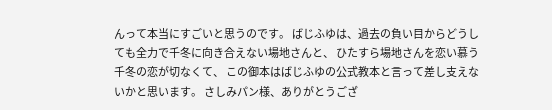んって本当にすごいと思うのです。 ばじふゆは、過去の負い目からどうしても全力で千冬に向き合えない場地さんと、 ひたすら場地さんを恋い慕う千冬の恋が切なくて、 この御本はばじふゆの公式教本と言って差し支えないかと思います。 さしみパン様、ありがとうござ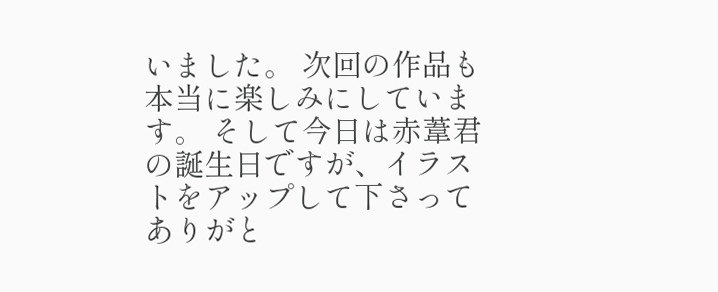いました。 次回の作品も本当に楽しみにしています。 そして今日は赤葦君の誕生日ですが、イラストをアップして下さってありがと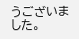うございました。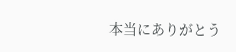本当にありがとう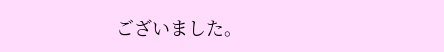ございました。